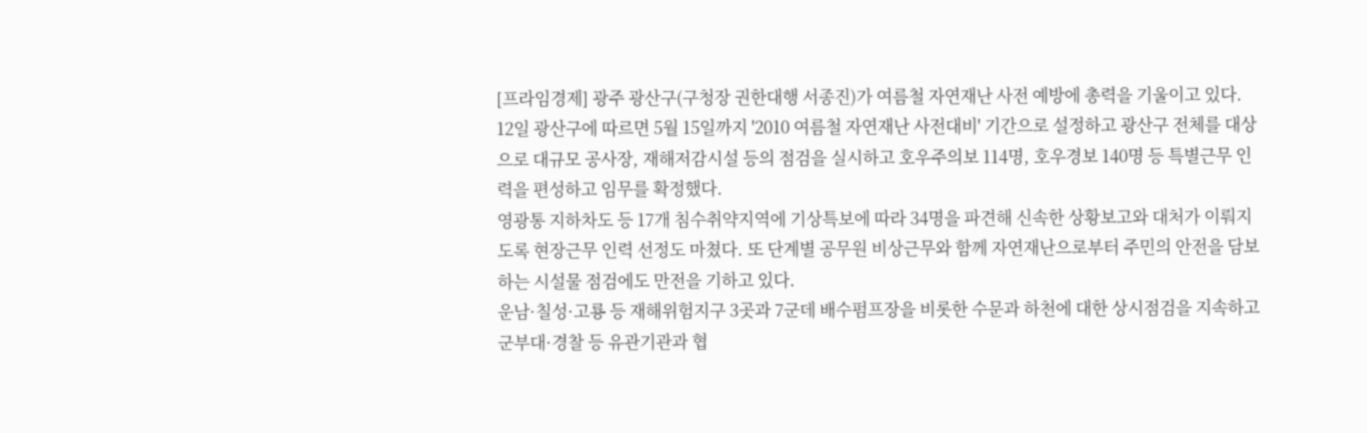[프라임경제] 광주 광산구(구청장 권한대행 서종진)가 여름철 자연재난 사전 예방에 총력을 기울이고 있다.
12일 광산구에 따르면 5월 15일까지 '2010 여름철 자연재난 사전대비' 기간으로 설정하고 광산구 전체를 대상으로 대규모 공사장, 재해저감시설 등의 점검을 실시하고 호우주의보 114명, 호우경보 140명 등 특별근무 인력을 편성하고 임무를 확정했다.
영광통 지하차도 등 17개 침수취약지역에 기상특보에 따라 34명을 파견해 신속한 상황보고와 대처가 이뤄지도록 현장근무 인력 선정도 마쳤다. 또 단계별 공무원 비상근무와 함께 자연재난으로부터 주민의 안전을 담보하는 시설물 점검에도 만전을 기하고 있다.
운남·칠성·고룡 등 재해위험지구 3곳과 7군데 배수펌프장을 비롯한 수문과 하천에 대한 상시점검을 지속하고 군부대·경찰 등 유관기관과 협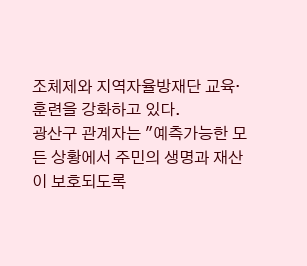조체제와 지역자율방재단 교육·훈련을 강화하고 있다.
광산구 관계자는 "예측가능한 모든 상황에서 주민의 생명과 재산이 보호되도록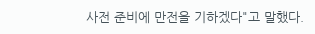사전 준비에 만전을 기하겠다"고 말했다.